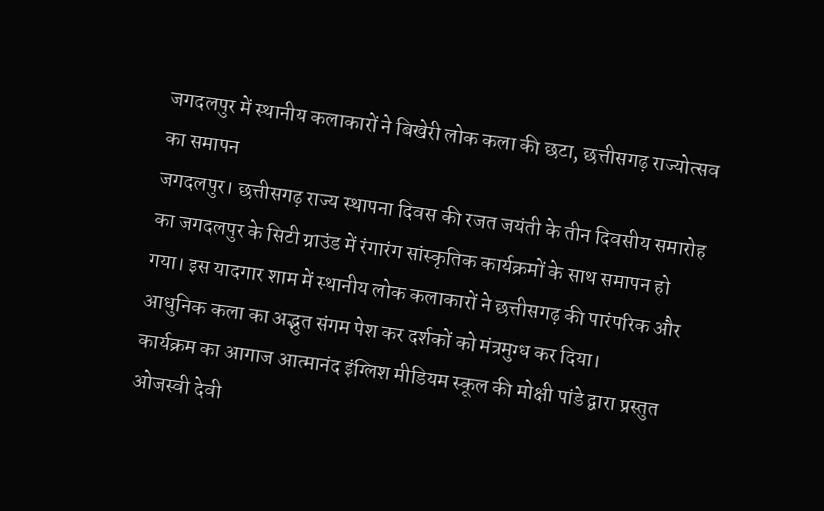जगदलपुर में स्थानीय कलाकारों ने बिखेरी लोक कला की छटा, छत्तीसगढ़ राज्योत्सव का समापन
जगदलपुर। छत्तीसगढ़ राज्य स्थापना दिवस की रजत जयंती के तीन दिवसीय समारोह का जगदलपुर के सिटी ग्राउंड में रंगारंग सांस्कृतिक कार्यक्रमों के साथ समापन हो गया। इस यादगार शाम में स्थानीय लोक कलाकारों ने छत्तीसगढ़ की पारंपरिक और आधुनिक कला का अद्भुत संगम पेश कर दर्शकों को मंत्रमुग्ध कर दिया।
कार्यक्रम का आगाज आत्मानंद इंग्लिश मीडियम स्कूल की मोक्षी पांडे द्वारा प्रस्तुत ओजस्वी देवी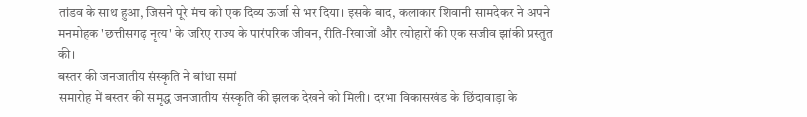तांडव के साथ हुआ, जिसने पूरे मंच को एक दिव्य ऊर्जा से भर दिया। इसके बाद, कलाकार शिवानी सामदेकर ने अपने मनमोहक 'छत्तीसगढ़ नृत्य' के जरिए राज्य के पारंपरिक जीवन, रीति-रिवाजों और त्योहारों की एक सजीव झांकी प्रस्तुत की।
बस्तर की जनजातीय संस्कृति ने बांधा समां
समारोह में बस्तर की समृद्ध जनजातीय संस्कृति की झलक देखने को मिली। दरभा विकासखंड के छिंदावाड़ा के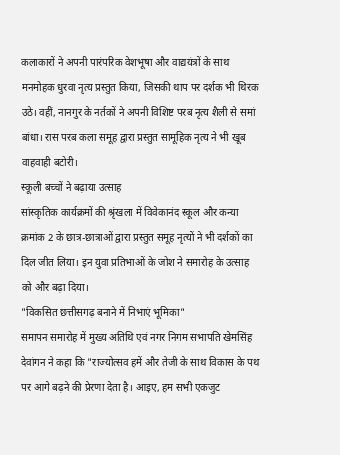कलाकारों ने अपनी पारंपरिक वेशभूषा और वाद्ययंत्रों के साथ मनमोहक धुरवा नृत्य प्रस्तुत किया, जिसकी थाप पर दर्शक भी थिरक उठे। वहीं, नानगुर के नर्तकों ने अपनी विशिष्ट परब नृत्य शैली से समां बांधा। रास परब कला समूह द्वारा प्रस्तुत सामूहिक नृत्य ने भी खूब वाहवाही बटोरी।
स्कूली बच्चों ने बढ़ाया उत्साह
सांस्कृतिक कार्यक्रमों की श्रृंखला में विवेकानंद स्कूल और कन्या क्रमांक 2 के छात्र-छात्राओं द्वारा प्रस्तुत समूह नृत्यों ने भी दर्शकों का दिल जीत लिया। इन युवा प्रतिभाओं के जोश ने समारोह के उत्साह को और बढ़ा दिया।
"विकसित छत्तीसगढ़ बनाने में निभाएं भूमिका"
समापन समारोह में मुख्य अतिथि एवं नगर निगम सभापति खेमसिंह देवांगन ने कहा कि "राज्योत्सव हमें और तेजी के साथ विकास के पथ पर आगे बढ़ने की प्रेरणा देता है। आइए, हम सभी एकजुट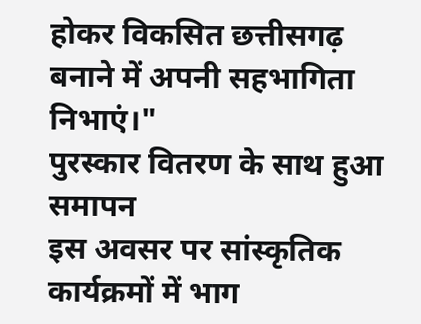होकर विकसित छत्तीसगढ़ बनाने में अपनी सहभागिता निभाएं।"
पुरस्कार वितरण के साथ हुआ समापन
इस अवसर पर सांस्कृतिक कार्यक्रमों में भाग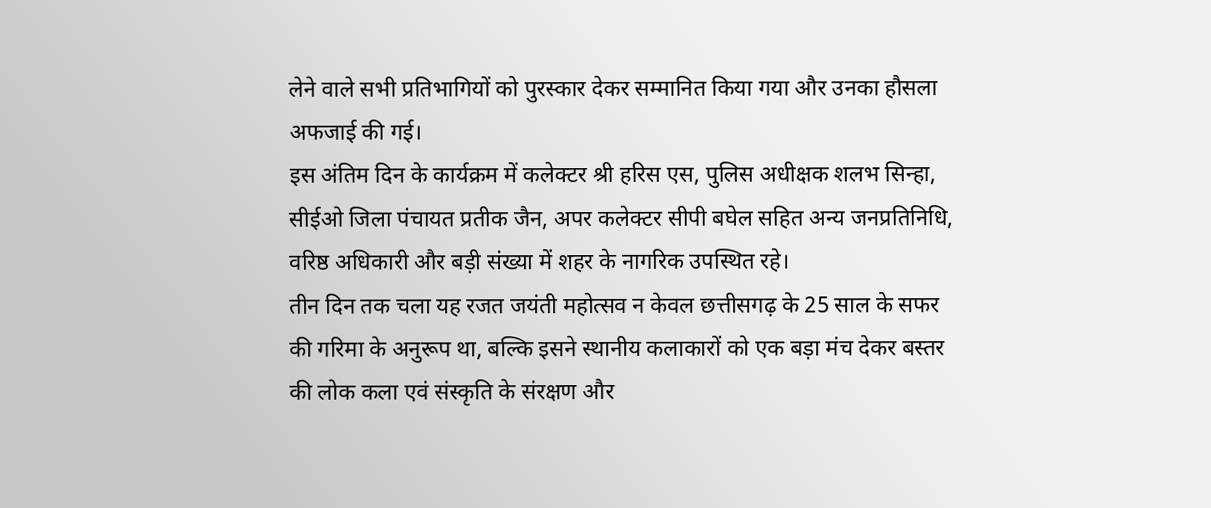लेने वाले सभी प्रतिभागियों को पुरस्कार देकर सम्मानित किया गया और उनका हौसला अफजाई की गई।
इस अंतिम दिन के कार्यक्रम में कलेक्टर श्री हरिस एस, पुलिस अधीक्षक शलभ सिन्हा, सीईओ जिला पंचायत प्रतीक जैन, अपर कलेक्टर सीपी बघेल सहित अन्य जनप्रतिनिधि, वरिष्ठ अधिकारी और बड़ी संख्या में शहर के नागरिक उपस्थित रहे।
तीन दिन तक चला यह रजत जयंती महोत्सव न केवल छत्तीसगढ़ के 25 साल के सफर की गरिमा के अनुरूप था, बल्कि इसने स्थानीय कलाकारों को एक बड़ा मंच देकर बस्तर की लोक कला एवं संस्कृति के संरक्षण और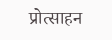प्रोत्साहन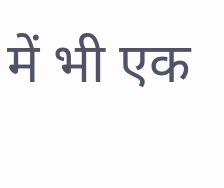में भी एक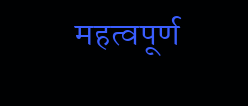महत्वपूर्ण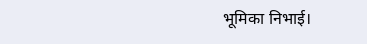भूमिका निभाई।